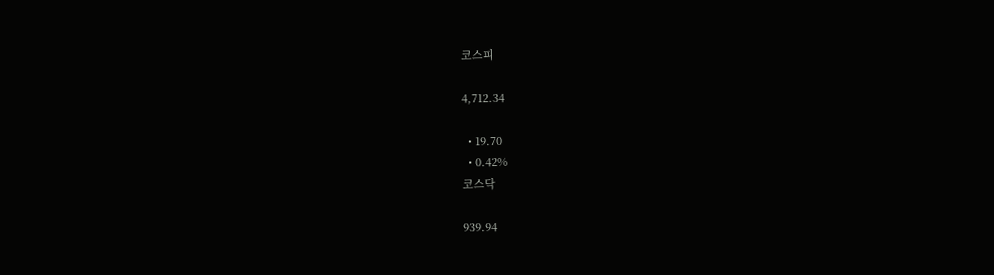코스피

4,712.34

  • 19.70
  • 0.42%
코스닥

939.94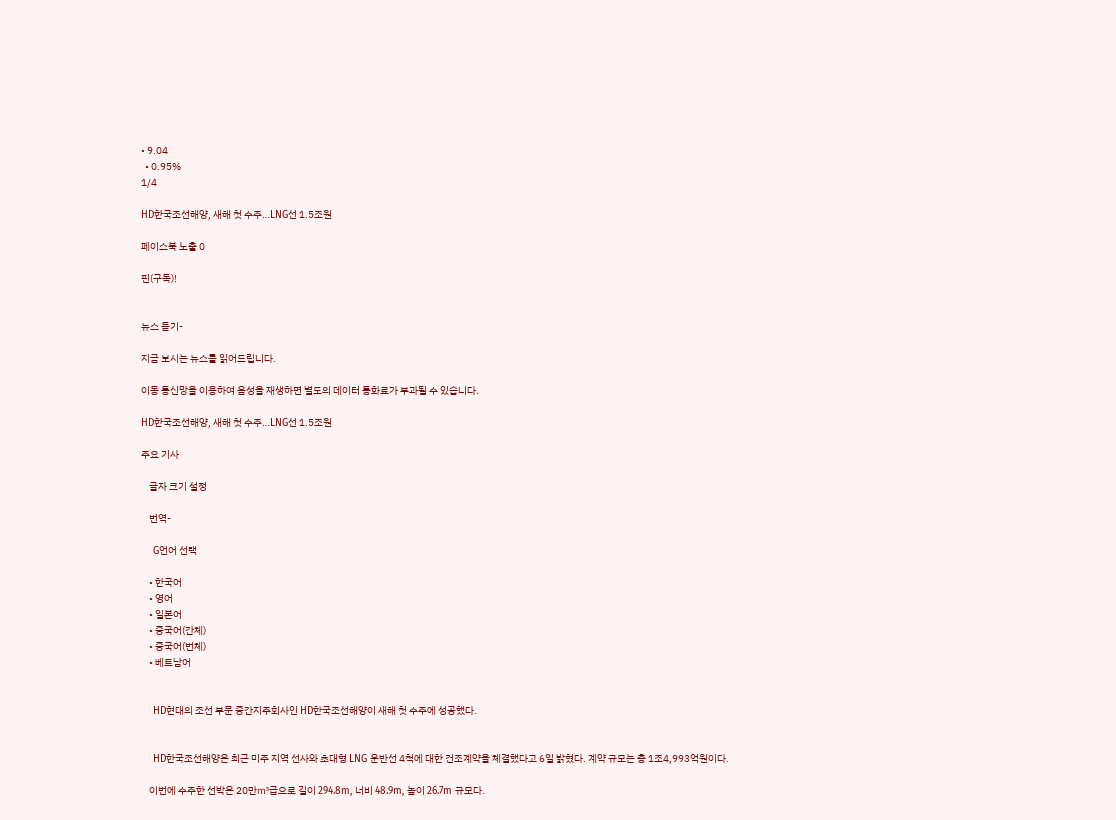• 9.04
  • 0.95%
1/4

HD한국조선해양, 새해 첫 수주…LNG선 1.5조원

페이스북 노출 0

핀(구독)!


뉴스 듣기-

지금 보시는 뉴스를 읽어드립니다.

이동 통신망을 이용하여 음성을 재생하면 별도의 데이터 통화료가 부과될 수 있습니다.

HD한국조선해양, 새해 첫 수주…LNG선 1.5조원

주요 기사

    글자 크기 설정

    번역-

    G언어 선택

    • 한국어
    • 영어
    • 일본어
    • 중국어(간체)
    • 중국어(번체)
    • 베트남어


    HD현대의 조선 부문 중간지주회사인 HD한국조선해양이 새해 첫 수주에 성공했다.


    HD한국조선해양은 최근 미주 지역 선사와 초대형 LNG 운반선 4척에 대한 건조계약을 체결했다고 6일 밝혔다. 계약 규모는 총 1조4,993억원이다.

    이번에 수주한 선박은 20만㎥급으로 길이 294.8m, 너비 48.9m, 높이 26.7m 규모다.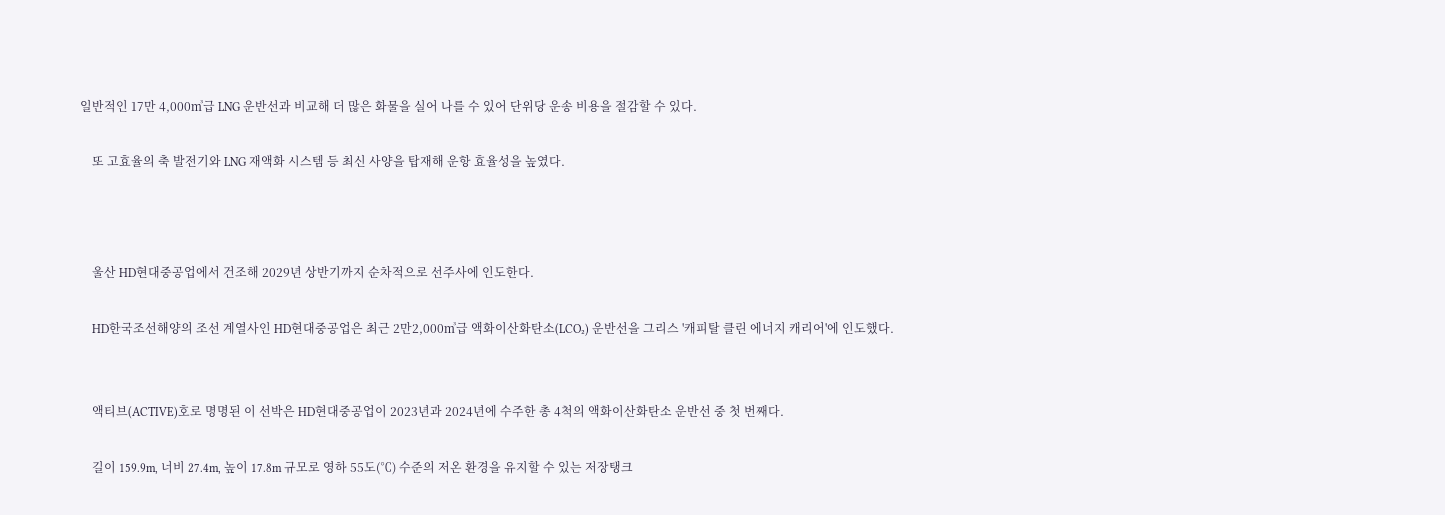일반적인 17만 4,000㎥급 LNG 운반선과 비교해 더 많은 화물을 실어 나를 수 있어 단위당 운송 비용을 절감할 수 있다.

    또 고효율의 축 발전기와 LNG 재액화 시스템 등 최신 사양을 탑재해 운항 효율성을 높였다.



    울산 HD현대중공업에서 건조해 2029년 상반기까지 순차적으로 선주사에 인도한다.

    HD한국조선해양의 조선 계열사인 HD현대중공업은 최근 2만2,000㎥급 액화이산화탄소(LCO₂) 운반선을 그리스 '캐피탈 클린 에너지 캐리어'에 인도했다.


    액티브(ACTIVE)호로 명명된 이 선박은 HD현대중공업이 2023년과 2024년에 수주한 총 4척의 액화이산화탄소 운반선 중 첫 번째다.

    길이 159.9m, 너비 27.4m, 높이 17.8m 규모로 영하 55도(℃) 수준의 저온 환경을 유지할 수 있는 저장탱크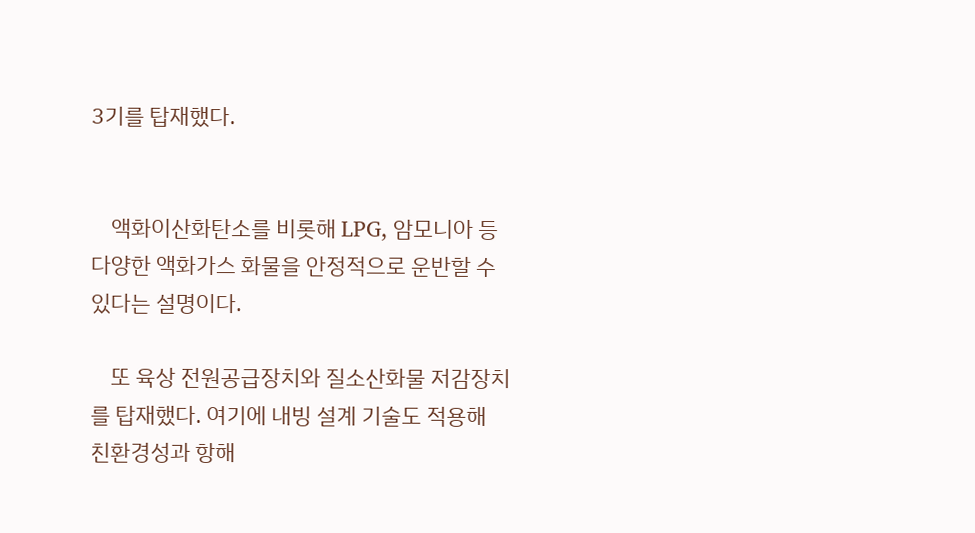3기를 탑재했다.


    액화이산화탄소를 비롯해 LPG, 암모니아 등 다양한 액화가스 화물을 안정적으로 운반할 수 있다는 설명이다.

    또 육상 전원공급장치와 질소산화물 저감장치를 탑재했다. 여기에 내빙 설계 기술도 적용해 친환경성과 항해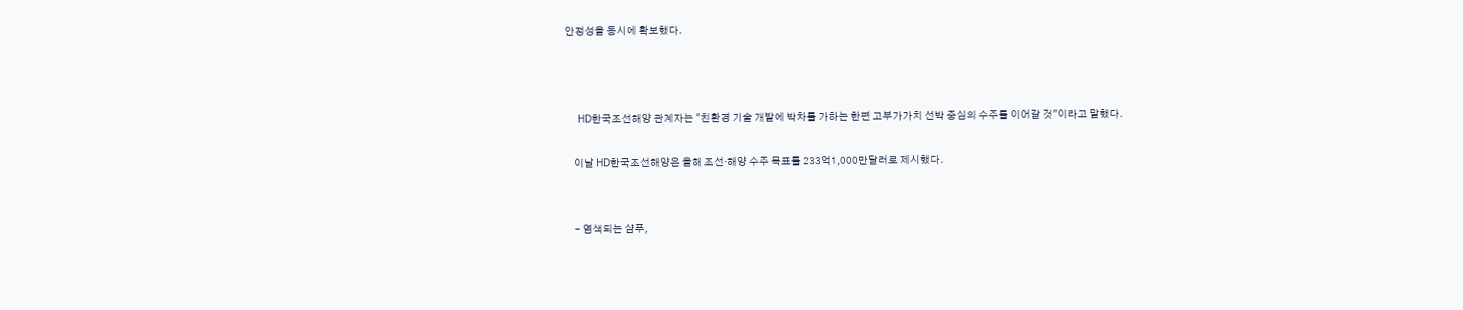안정성을 동시에 확보했다.



    HD한국조선해양 관계자는 "친환경 기술 개발에 박차를 가하는 한편 고부가가치 선박 중심의 수주를 이어갈 것"이라고 말했다.

    이날 HD한국조선해양은 올해 조선·해양 수주 목표를 233억1,000만달러로 제시했다.


    - 염색되는 샴푸,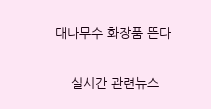대나무수 화장품 뜬다

    실시간 관련뉴스